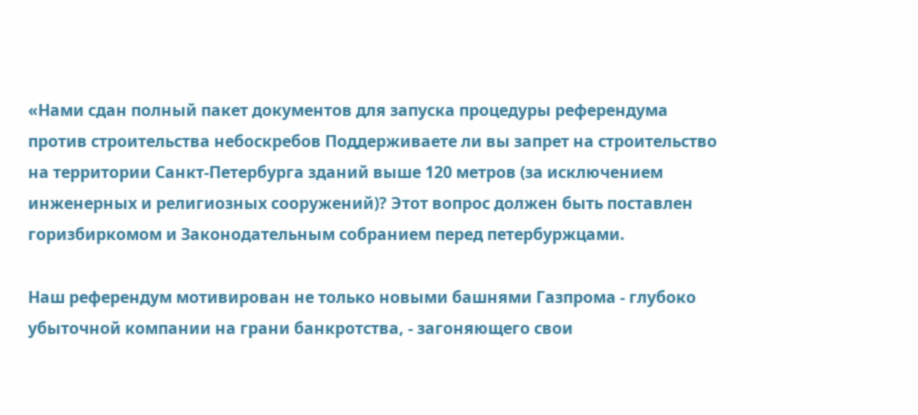«Нами сдан полный пакет документов для запуска процедуры референдума против строительства небоскребов Поддерживаете ли вы запрет на строительство на территории Санкт-Петербурга зданий выше 120 метров (за исключением инженерных и религиозных сооружений)? Этот вопрос должен быть поставлен горизбиркомом и Законодательным собранием перед петербуржцами.

Наш референдум мотивирован не только новыми башнями Газпрома - глубоко убыточной компании на грани банкротства, - загоняющего свои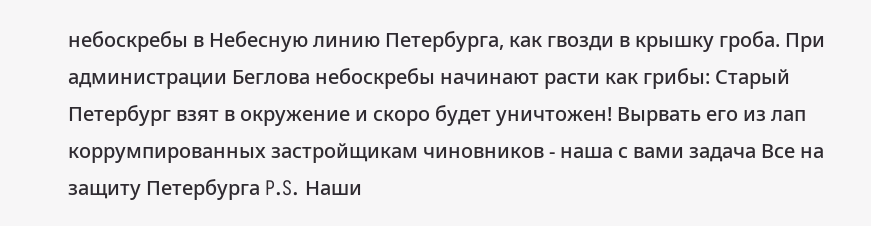небоскребы в Небесную линию Петербурга, как гвозди в крышку гроба. При администрации Беглова небоскребы начинают расти как грибы: Старый Петербург взят в окружение и скоро будет уничтожен! Вырвать его из лап коррумпированных застройщикам чиновников - наша с вами задача Все на защиту Петербурга P.S. Наши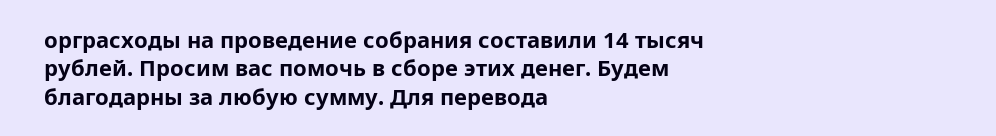орграсходы на проведение собрания составили 14 тысяч рублей. Просим вас помочь в сборе этих денег. Будем благодарны за любую сумму. Для перевода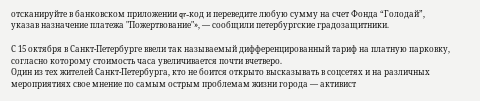отсканируйте в банковском приложении qr-код и переведите любую сумму на счет Фонда “Голодай”, указав назначение платежа "Пожертвование"», — сообщили петербургские градозащитники.

С 15 октября в Санкт-Петербурге ввели так называемый дифференцированный тариф на платную парковку, согласно которому стоимость часа увеличивается почти вчетверо.
Один из тех жителей Санкт-Петербурга, кто не боится открыто высказывать в соцсетях и на различных мероприятиях свое мнение по самым острым проблемам жизни города — активист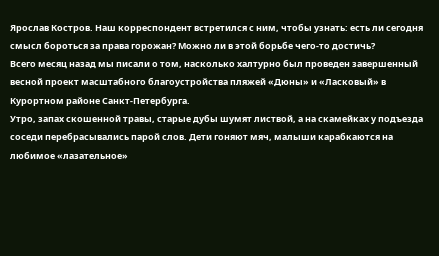Ярослав Костров. Наш корреспондент встретился с ним, чтобы узнать: есть ли сегодня смысл бороться за права горожан? Можно ли в этой борьбе чего-то достичь?
Всего месяц назад мы писали о том, насколько халтурно был проведен завершенный весной проект масштабного благоустройства пляжей «Дюны» и «Ласковый» в Курортном районе Санкт-Петербурга.
Утро, запах скошенной травы, старые дубы шумят листвой, а на скамейках у подъезда соседи перебрасывались парой слов. Дети гоняют мяч, малыши карабкаются на любимое «лазательное»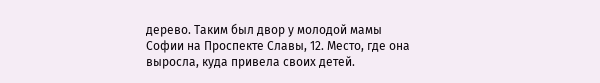дерево. Таким был двор у молодой мамы Софии на Проспекте Славы, 12. Место, где она выросла, куда привела своих детей.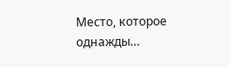Место, которое однажды…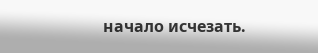начало исчезать.